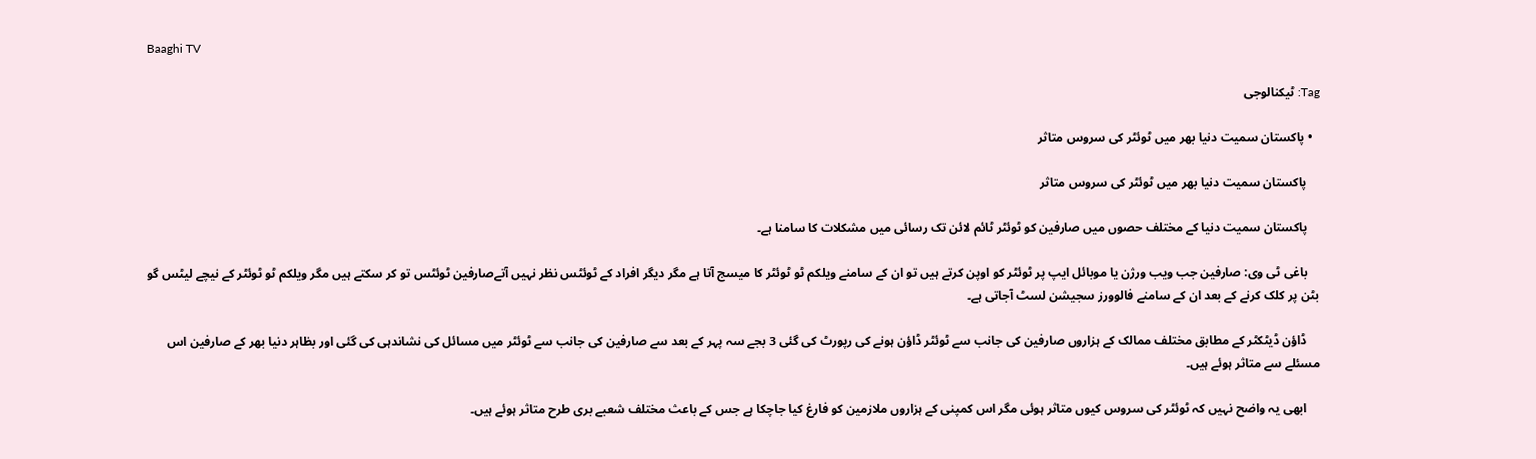Baaghi TV

Tag: ٹیکنالوجی

  • پاکستان سمیت دنیا بھر میں ٹوئٹر کی سروس متاثر

    پاکستان سمیت دنیا بھر میں ٹوئٹر کی سروس متاثر

    پاکستان سمیت دنیا کے مختلف حصوں میں صارفین کو ٹوئٹر ٹائم لائن تک رسائی میں مشکلات کا سامنا ہے۔

    باغی ٹی وی: صارفین جب ویب ورژن یا موبائل ایپ پر ٹوئٹر کو اوپن کرتے ہیں تو ان کے سامنے ویلکم ٹو ٹوئٹر کا میسج آتا ہے مگر دیگر افراد کے ٹوئٹس نظر نہیں آتےصارفین ٹوئٹس تو کر سکتے ہیں مگر ویلکم ٹو ٹوئٹر کے نیچے لیٹس گو بٹن پر کلک کرنے کے بعد ان کے سامنے فالوورز سجیشن لسٹ آجاتی ہے۔

    ڈاؤن ڈیٹکٹر کے مطابق مختلف ممالک کے ہزاروں صارفین کی جانب سے ٹوئٹر ڈاؤن ہونے کی رپورٹ کی گئی 3 بجے سہ پہر کے بعد سے صارفین کی جانب سے ٹوئٹر میں مسائل کی نشاندہی کی گئی اور بظاہر دنیا بھر کے صارفین اس مسئلے سے متاثر ہوئے ہیں۔

    ابھی یہ واضح نہیں کہ ٹوئٹر کی سروس کیوں متاثر ہوئی مگر اس کمپنی کے ہزاروں ملازمین کو فارغ کیا جاچکا ہے جس کے باعث مختلف شعبے بری طرح متاثر ہوئے ہیں۔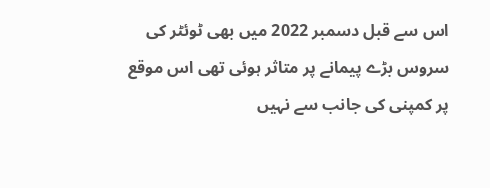اس سے قبل دسمبر 2022 میں بھی ٹوئٹر کی سروس بڑے پیمانے پر متاثر ہوئی تھی اس موقع پر کمپنی کی جانب سے نہیں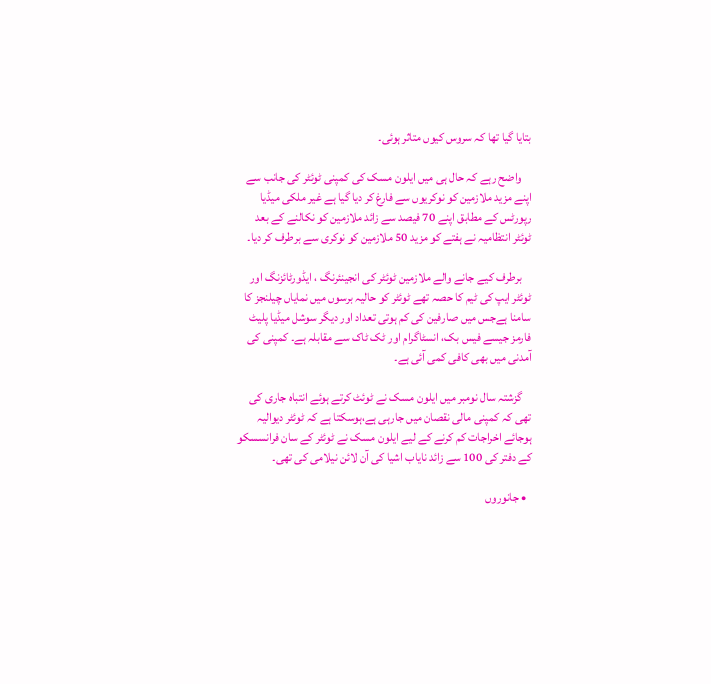بتایا گیا تھا کہ سروس کیوں متاثر ہوئی۔

    واضح رہے کہ حال ہی میں ایلون مسک کی کمپنی ٹوئٹر کی جانب سے اپنے مزید ملازمین کو نوکریوں سے فارغ کر دیا گیا ہے غیر ملکی میڈیا رپورٹس کے مطابق اپنے 70 فیصد سے زائد ملازمین کو نکالنے کے بعد ٹوئٹر انتظامیہ نے ہفتے کو مزید 50 ملازمین کو نوکری سے برطرف کر دیا۔

    برطرف کیے جانے والے ملازمین ٹوئٹر کی انجینئرنگ ، ایڈورٹائزنگ اور ٹوئٹر ایپ کی ٹیم کا حصہ تھے ٹوئٹر کو حالیہ برسوں میں نمایاں چیلنجز کا سامنا ہےجس میں صارفین کی کم ہوتی تعداد اور دیگر سوشل میڈیا پلیٹ فارمز جیسے فیس بک، انسٹاگرام اور ٹک ٹاک سے مقابلہ ہے۔ کمپنی کی آمدنی میں بھی کافی کمی آئی ہے۔

    گزشتہ سال نومبر میں ایلون مسک نے ٹوئٹ کرتے ہوئے انتباہ جاری کی تھی کہ کمپنی مالی نقصان میں جارہی ہے،ہوسکتا ہے کہ ٹوئٹر دیوالیہ ہوجائے اخراجات کم کرنے کے لیے ایلون مسک نے ٹوئٹر کے سان فرانسسکو کے دفتر کی 100 سے زائد نایاب اشیا کی آن لائن نیلامی کی تھی۔

  • جانوروں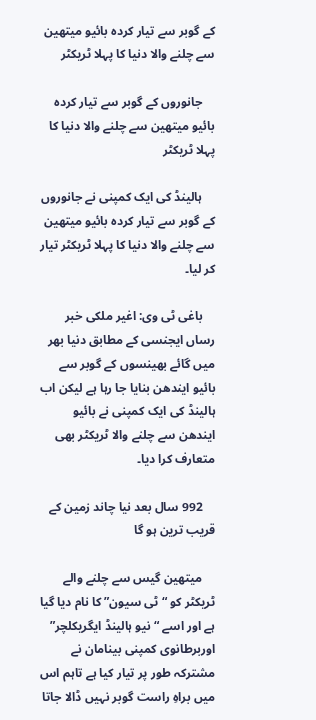کے گوبر سے تیار کردہ بائیو میتھین سے چلنے والا دنیا کا پہلا ٹریکٹر

    جانوروں کے گوبر سے تیار کردہ بائیو میتھین سے چلنے والا دنیا کا پہلا ٹریکٹر

    ہالینڈ کی ایک کمپنی نے جانوروں کے گوبر سے تیار کردہ بائیو میتھین سے چلنے والا دنیا کا پہلا ٹریکٹر تیار کر لیا۔

    باغی ٹی وی: اغیر ملکی خبر رساں ایجنسی کے مطابق دنیا بھر میں گائے بھینسوں کے گوبر سے بائیو ایندھن بنایا جا رہا ہے لیکن اب ہالینڈ کی ایک کمپنی نے بائیو ایندھن سے چلنے والا ٹریکٹر بھی متعارف کرا دیا۔

    992 سال بعد نیا چاند زمین کے قریب ترین ہو گا

    میتھین گیس سے چلنے والے ٹریکٹر کو “ٹی سیون” کا نام دیا گیا ہے اور اسے “نیو ہالینڈ ایگریکلچر” اوربرطانوی کمپنی بینامان نے مشترکہ طور پر تیار کیا ہے تاہم اس میں براہِ راست گوبر نہیں ڈالا جاتا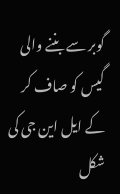گوبر سے بننے والی گیس کو صاف کر کے ایل این جی کی شکل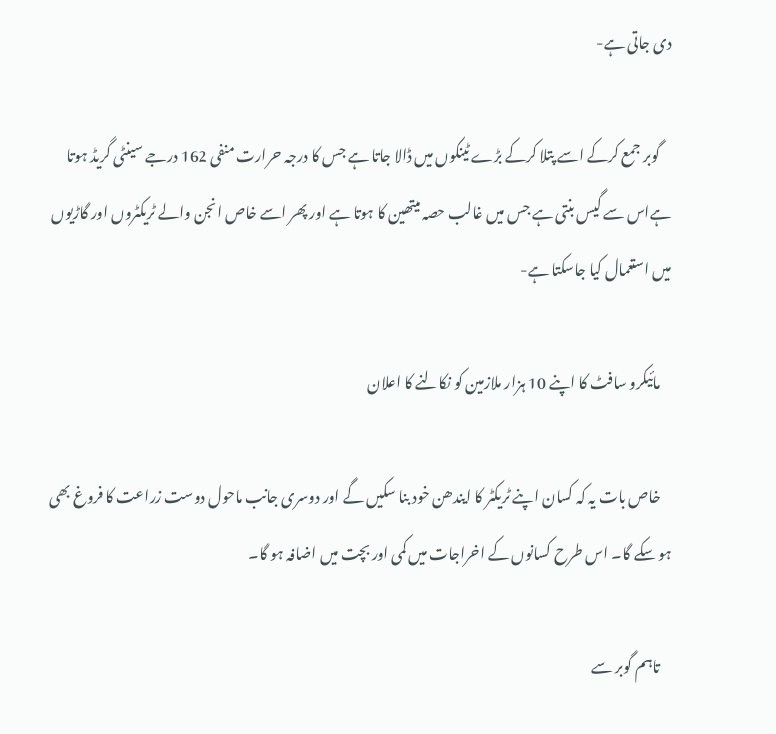دی جاتی ہے-

    گوبر جمع کرکے اسے پتلا کرکے بڑے ٹینکوں میں ڈالا جاتا ہے جس کا درجہ حرارت منفی 162 درجے سینٹی گریڈ ہوتا ہےاس سے گیس بنتی ہے جس میں غالب حصہ میتھین کا ہوتا ہے اور پھر اسے خاص انجن والے ٹریکٹروں اور گاڑیوں میں استعمال کیا جاسکتا ہے-

    مائیکرو سافٹ کا اپنے 10 ہزار ملازمین کو نکالنے کا اعلان

    خاص بات یہ کہ کسان اپنے ٹریکٹر کا ایندھن خود بنا سکیں گے اور دوسری جانب ماحول دوست زراعت کا فروغ بھی ہو سکے گا۔ اس طرح کسانوں کے اخراجات میں کمی اور بچت میں اضافہ ہو گا۔

    تاہم گوبر سے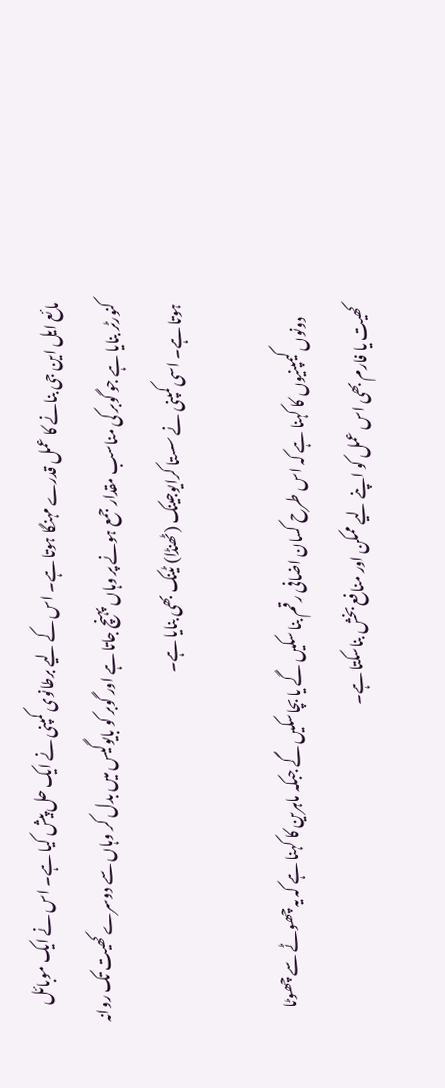مائع ایل این جی بنانے کا عمل قدرے مہنگا ہوتا ہے۔ اس کے لیے برطانوی کمپنی نے ایک حل پیش کیا ہے۔ اس نے ایک موبائل کنورٹر بنایا ہے جو گوبر کی مناسب مقدار جمع ہونے پر وہاں پہنچ جاتا ہے اور گوبر کو بایوگیس میں بدل کر وہاں سے دوسرے کھیت تک روانہ ہوتا ہے۔ اسی کمپنی نے سستا کرایوجینک (ٹھنڈا) ٹینک بھی بنایا ہے۔

    دونوں کیمپنیوں کا کہنا ہے کہ اس طرح کسان اضافی رقم بنا سکیں گے یا بچاسکیں گے جبکہ ماہرین کا کہنا ہے کہ یہ چھوٹے سے چھوٹا کھیت یا فارم بھی اس عمل کو اپنے لیے ممکن اور منافع بخش بناسکتا ہے۔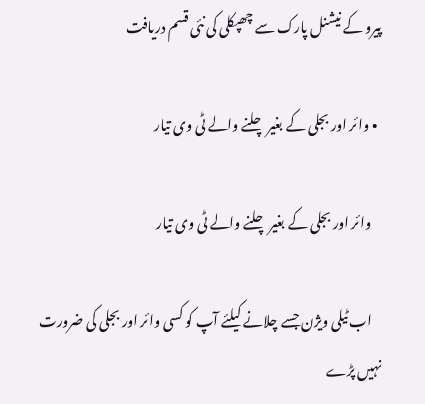پیرو کے نیشنل پارک سے چھپکلی کی نئی قسم دریافت

  • وائر اور بجلی کے بغیر چلنے والے ٹی وی تیار

    وائر اور بجلی کے بغیر چلنے والے ٹی وی تیار

    اب ٹیلی ویژن جسے چلانے کیلئے آپ کو کسی وائر اور بجلی کی ضرورت نہیں پڑے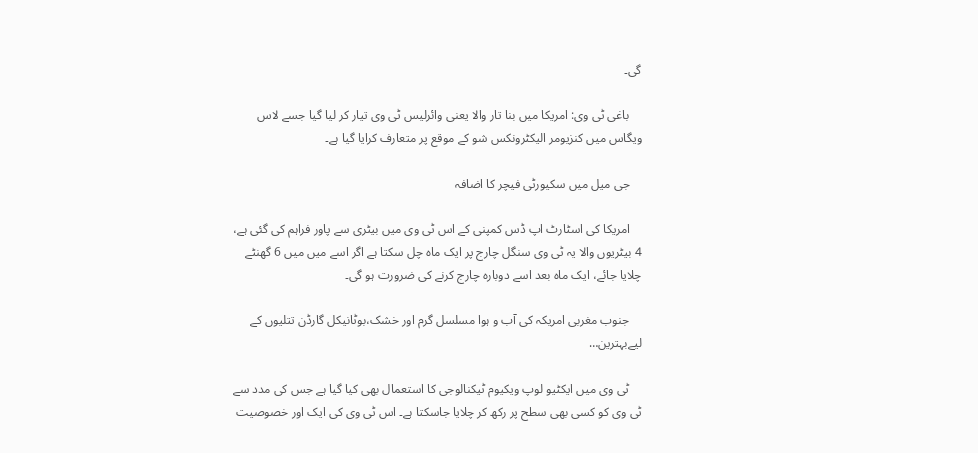گی۔

    باغی ٹی وی: امریکا میں بنا تار والا یعنی وائرلیس ٹی وی تیار کر لیا گیا جسے لاس ویگاس میں کنزیومر الیکٹرونکس شو کے موقع پر متعارف کرایا گیا ہے۔

    جی میل میں سکیورٹی فیچر کا اضافہ

    امریکا کی اسٹارٹ اپ ڈس کمپنی کے اس ٹی وی میں بیٹری سے پاور فراہم کی گئی ہے، 4 بیٹریوں والا یہ ٹی وی سنگل چارج پر ایک ماہ چل سکتا ہے اگر اسے میں میں 6 گھنٹے چلایا جائے، ایک ماہ بعد اسے دوبارہ چارج کرنے کی ضرورت ہو گی۔

    جنوب مغربی امریکہ کی آب و ہوا مسلسل گرم اور خشک،بوٹانیکل گارڈن تتلیوں کے لیےبہترین…

    ٹی وی میں ایکٹیو لوپ ویکیوم ٹیکنالوجی کا استعمال بھی کیا گیا ہے جس کی مدد سے ٹی وی کو کسی بھی سطح پر رکھ کر چلایا جاسکتا ہے۔ اس ٹی وی کی ایک اور خصوصیت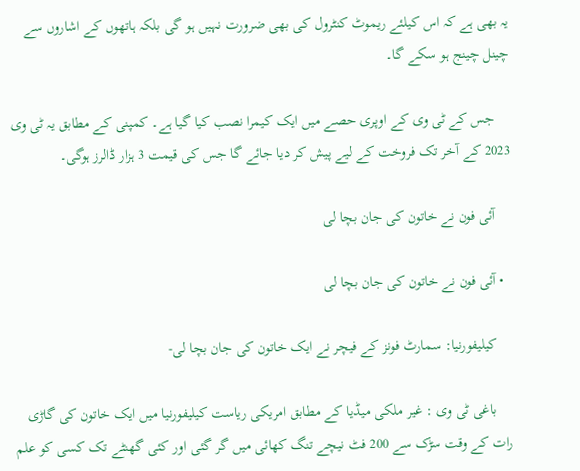یہ بھی ہے کہ اس کیلئے ریموٹ کنٹرول کی بھی ضرورت نہیں ہو گی بلکہ ہاتھوں کے اشاروں سے چینل چینج ہو سکے گا۔

    جس کے ٹی وی کے اوپری حصے میں ایک کیمرا نصب کیا گیا ہے۔ کمپنی کے مطابق یہ ٹی وی 2023 کے آخر تک فروخت کے لیے پیش کر دیا جائے گا جس کی قیمت 3 ہزار ڈالرز ہوگی۔

    آئی فون نے خاتون کی جان بچا لی

  • آئی فون نے خاتون کی جان بچا لی

    کیلیفورنیا: سمارٹ فونز کے فیچر نے ایک خاتون کی جان بچا لی-

    باغی ٹی وی : غیر ملکی میڈیا کے مطابق امریکی ریاست کیلیفورنیا میں ایک خاتون کی گاڑی رات کے وقت سڑک سے 200 فٹ نیچے تنگ کھائی میں گر گئی اور کئی گھنٹے تک کسی کو علم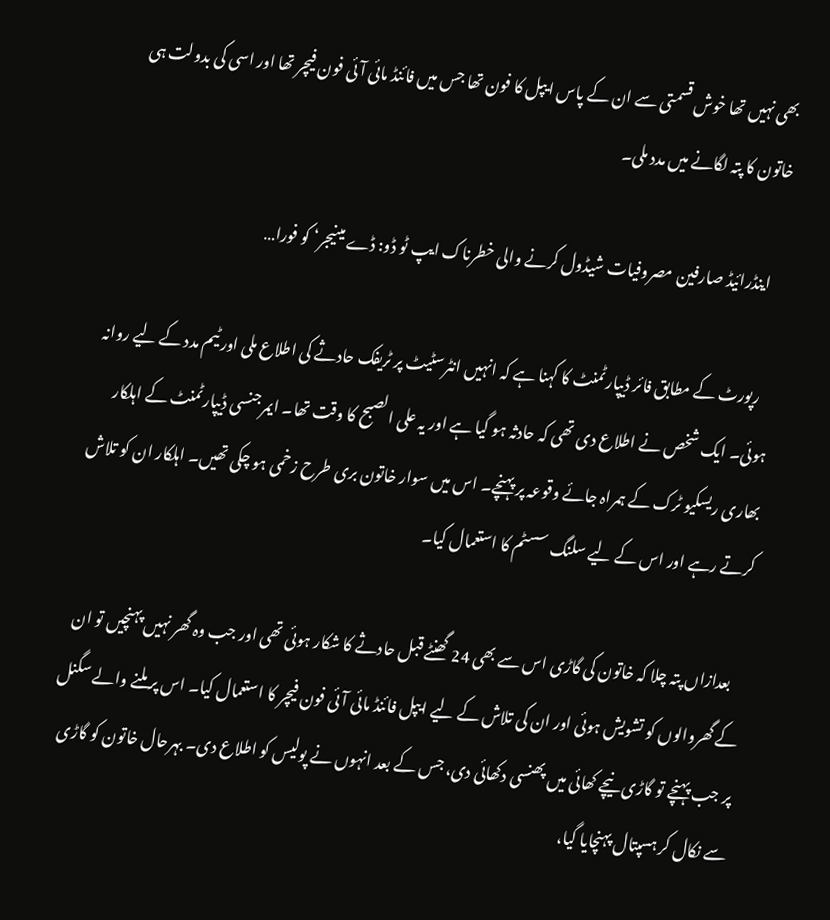بھی نہیں تھا خوش قسمتی سے ان کے پاس ایپل کا فون تھا جس میں فائنڈ مائی آئی فون فیچر تھا اور اسی کی بدولت ہی خاتون کا پتہ لگانے میں مدد ملی۔

    اینڈرائیڈ صارفین مصروفیات شیڈول کرنے والی خطرناک ایپ ٹو ڈو: ڈے مینیجر‘ کو فورا…

    رپورٹ کے مطابق فائر ڈیپارٹمنٹ کا کہنا ہے کہ انہیں انٹرسٹیٹ پر ٹریفک حادثے کی اطلاع ملی اور ٹیم مدد کے لیے روانہ ہوئی۔ ایک شخص نے اطلاع دی تھی کہ حادثہ ہو گیا ہے اور یہ علی الصبح کا وقت تھا۔ ایمرجنسی ڈیپارٹمنٹ کے اہلکار بھاری ریسکیو ٹرک کے ہمراہ جائے وقوعہ پر پہنچے۔ اس میں سوار خاتون بری طرح زخمی ہو چکی تھیں۔ اہلکار ان کو تلاش کرتے رہے اور اس کے لیے سلنگ سسٹم کا استعمال کیا۔

    بعدازاں پتہ چلا کہ خاتون کی گاڑی اس سے بھی 24 گھنٹے قبل حادثے کا شکار ہوئی تھی اور جب وہ گھر نہیں پہنچیں تو ان کے گھروالوں کو تشویش ہوئی اور ان کی تلاش کے لیے ایپل فائنڈ مائی آئی فون فیچر کا استعمال کیا۔ اس پر ملنے والے سگنل پر جب پہنچے تو گاڑی نیچے کھائی میں پھنسی دکھائی دی، جس کے بعد انہوں نے پولیس کو اطلاع دی۔ بہرحال خاتون کو گاڑی سے نکال کر ہسپتال پہنچایا گیا،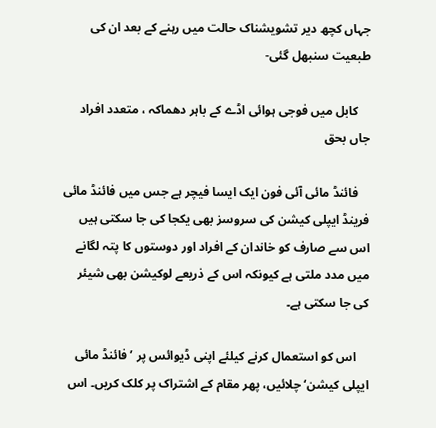جہاں کچھ دیر تشویشناک حالت میں رہنے کے بعد ان کی طبعیت سنبھل گئی-

    کابل میں فوجی ہوائی اڈے کے باہر دھماکہ ، متعدد افراد جاں بحق

    فائنڈ مائی آئی فون ایک ایسا فیچر ہے جس میں فائنڈ مائی فرینڈ ایپلی کیشن کی سروسز بھی یکجا کی جا سکتی ہیں اس سے صارف کو خاندان کے افراد اور دوستوں کا پتہ لگانے میں مدد ملتی ہے کیونکہ اس کے ذریعے لوکیشن بھی شیئر کی جا سکتی ہے۔

    اس کو استعمال کرنے کیلئے اپنی ڈیوائس پر ’فائنڈ مائی ایپلی کیشن‘ چلائیں، پھر مقام کے اشتراک پر کلک کریں۔ اس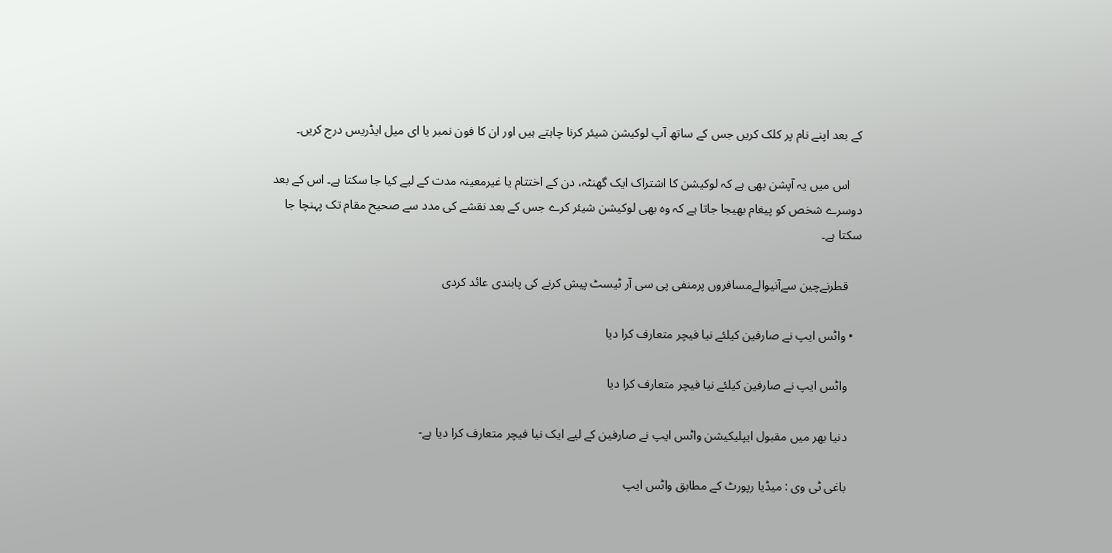کے بعد اپنے نام پر کلک کریں جس کے ساتھ آپ لوکیشن شیئر کرنا چاہتے ہیں اور ان کا فون نمبر یا ای میل ایڈریس درج کریں۔

    اس میں یہ آپشن بھی ہے کہ لوکیشن کا اشتراک ایک گھنٹہ، دن کے اختتام یا غیرمعینہ مدت کے لیے کیا جا سکتا ہے۔ اس کے بعد دوسرے شخص کو پیغام بھیجا جاتا ہے کہ وہ بھی لوکیشن شیئر کرے جس کے بعد نقشے کی مدد سے صحیح مقام تک پہنچا جا سکتا ہے۔

    قطرنےچین سےآنیوالےمسافروں پرمنفی پی سی آر ٹیسٹ پیش کرنے کی پابندی عائد کردی

  • واٹس ایپ نے صارفین کیلئے نیا فیچر متعارف کرا دیا

    واٹس ایپ نے صارفین کیلئے نیا فیچر متعارف کرا دیا

    دنیا بھر میں مقبول ایپلیکیشن واٹس ایپ نے صارفین کے لیے ایک نیا فیچر متعارف کرا دیا ہے-

    باغی ٹی وی : میڈیا رپورٹ کے مطابق واٹس ایپ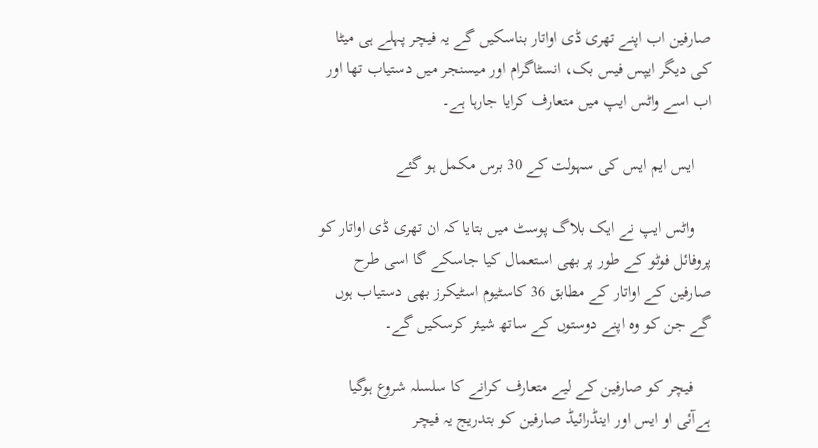صارفین اب اپنے تھری ڈی اواتار بناسکیں گے یہ فیچر پہلے ہی میٹا کی دیگر ایپس فیس بک، انسٹاگرام اور میسنجر میں دستیاب تھا اور اب اسے واٹس ایپ میں متعارف کرایا جارہا ہے۔

    ایس ایم ایس کی سہولت کے 30 برس مکمل ہو گئے

    واٹس ایپ نے ایک بلاگ پوسٹ میں بتایا کہ ان تھری ڈی اواتار کو پروفائل فوٹو کے طور پر بھی استعمال کیا جاسکے گا اسی طرح صارفین کے اواتار کے مطابق 36 کاسٹیوم اسٹیکرز بھی دستیاب ہوں گے جن کو وہ اپنے دوستوں کے ساتھ شیئر کرسکیں گے۔

    فیچر کو صارفین کے لیے متعارف کرانے کا سلسلہ شروع ہوگیا ہےآئی او ایس اور اینڈرائیڈ صارفین کو بتدریج یہ فیچر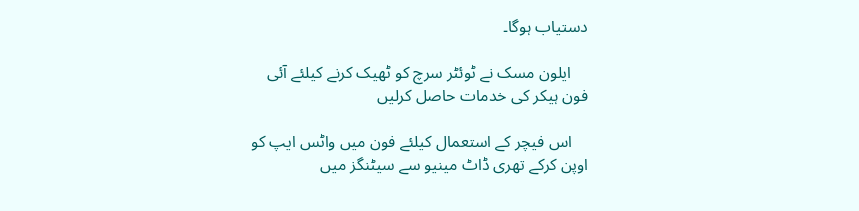دستیاب ہوگا۔

    ایلون مسک نے ٹوئٹر سرچ کو ٹھیک کرنے کیلئے آئی فون ہیکر کی خدمات حاصل کرلیں

    اس فیچر کے استعمال کیلئے فون میں واٹس ایپ کو اوپن کرکے تھری ڈاٹ مینیو سے سیٹنگز میں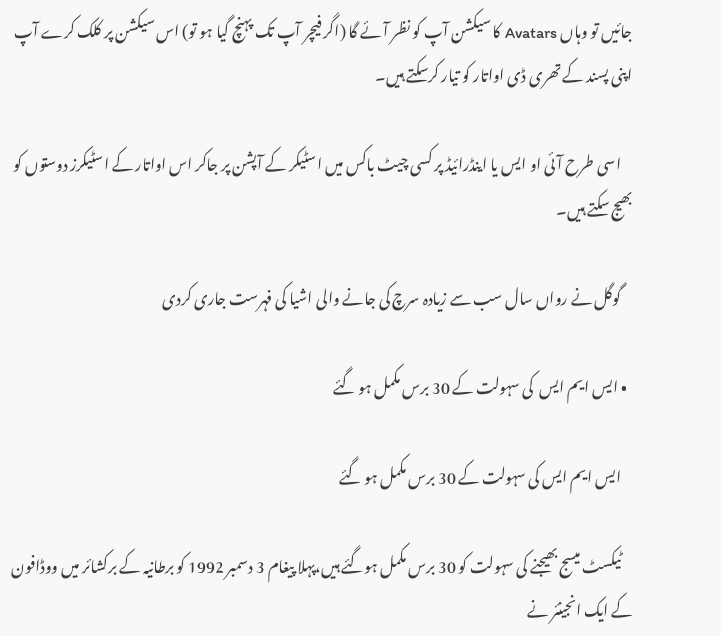جائیں تو وہاں Avatars کا سیکشن آپ کو نظر آئے گا (اگر فیچر آپ تک پہنچ گیا ہو تو) اس سیکشن پر کلک کرے آپ اپنی پسند کے تھری ڈی اواتار کو تیار کرسکتے ہیں۔

    اسی طرح آئی او ایس یا اینڈرائیڈ پر کسی چیٹ باکس میں اسٹیکر کے آپشن پر جاکر اس اواتار کے اسٹیکرز دوستوں کو بھیج سکتے ہیں۔

    گوگل نے رواں سال سب سے زیادہ سرچ کی جانے والی اشیا کی فہرست جاری کردی

  • ایس ایم ایس  کی سہولت کے 30 برس مکمل ہو گئے

    ایس ایم ایس کی سہولت کے 30 برس مکمل ہو گئے

    ٹیکسٹ میسج بھیجنے کی سہولت کو 30 برس مکمل ہوگئے ہیں،پہلا پیغام 3 دسمبر 1992 کو برطانیہ کے برکشائر میں ووڈافون کے ایک انجینئر نے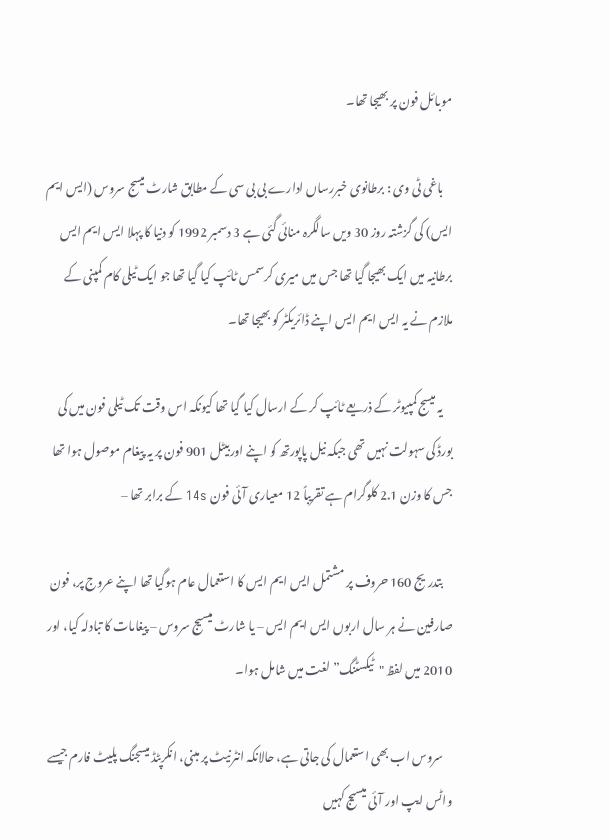موبائل فون پر بھیجا تھا۔

    باغی ٹی وی : برطانوی خبررساں ادارے بی بی سی کے مطابق شارٹ میسج سروس (ایس ایم ایس) کی گزشتہ روز 30 ویں سالگرہ منائی گئی ہے 3 دسمبر 1992 کو دنیا کا پہلا ایس ایم ایس برطانیہ میں ایک بھیجا گیا تھا جس میں میری کرسمس ٹائپ کیا گیا تھا جو ایک ٹیلی کام کمپنی کے ملازم نے یہ ایس ایم ایس اپنے ڈائریکٹر کو بھیجا تھا۔

    یہ میسج کمپیوٹر کے ذریعے ٹائپ کر کے ارسال کیا گیا تھا کیونکہ اس وقت تک ٹیلی فون میں کی بورڈ کی سہولت نہیں تھی جبکہ نیل پاپورتھ کو اپنے اوربیٹل 901 فون پر یہ پیغام موصول ہوا تھا جس کا وزن 2.1 کلوگرام ہے تقریباً 12 معیاری آئی فون 14s کے برابر تھا –

    بتدریج 160 حروف پر مشتمل ایس ایم ایس کا استعمال عام ہوگیا تھا اپنے عروج پر، فون صارفین نے ہر سال اربوں ایس ایم ایس – یا شارٹ میسیج سروس – پیغامات کا تبادلہ کیا، اور 2010 میں لفظ "ٹیکسٹنگ” لغت میں شامل ہوا۔

    سروس اب بھی استعمال کی جاتی ہے، حالانکہ انٹرنیٹ پر مبنی، انکرپٹڈ میسجنگ پلیٹ فارم جیسے واٹس ایپ اور آئی میسیج کہیں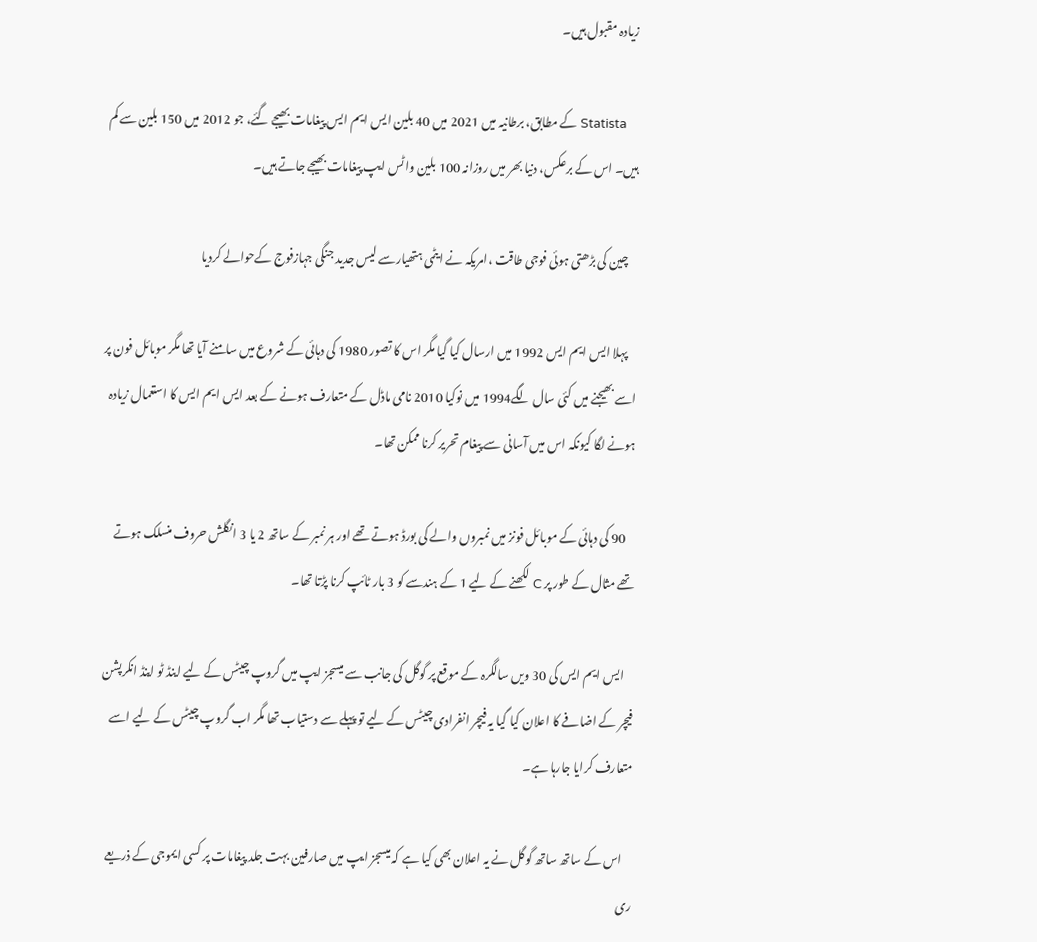زیادہ مقبول ہیں۔

    Statista کے مطابق، برطانیہ میں 2021 میں 40 بلین ایس ایم ایس پیغامات بھیجے گئے، جو 2012 میں 150 بلین سے کم ہیں۔ اس کے برعکس، دنیا بھر میں روزانہ 100 بلین واٹس ایپ پیغامات بھیجے جاتے ہیں۔

    چین کی بڑھتی ہوئی فوجی طاقت ،امریکہ نے ایٹمی ہتھیارسے لیس جدید جنگی جہازفوج کےحوالے کردیا

    پہلا ایس ایم ایس 1992 میں ارسال کیا گیا مگر اس کا تصور 1980 کی دہائی کے شروع میں سامنے آیا تھا مگر موبائل فون پر اسے بھیجنے میں کئی سال لگے1994 میں نوکیا 2010 نامی ماڈل کے متعارف ہونے کے بعد ایس ایم ایس کا استعمال زیادہ ہونے لگا کیونکہ اس میں آسانی سے پیغام تحریر کرنا ممکن تھا۔

    90 کی دہائی کے موبائل فونز میں نمبروں والے کی بورڈ ہوتے تھے اور ہر نمبر کے ساتھ 2 یا 3 انگلش حروف منسلک ہوتے تھے مثال کے طور پر C لکھنے کے لیے 1 کے ہندسے کو 3 بار ٹائپ کرنا پڑتا تھا۔

    ایس ایم ایس کی 30 ویں سالگرہ کے موقع پر گوگل کی جانب سے میسجز ایپ میں گروپ چیٹس کے لیے اینڈ ٹو اینڈ انکرپشن فیچر کے اضافے کا اعلان کیا گیا یہ فیچر انفرادی چیٹس کے لیے تو پہلے سے دستیاب تھا مگر اب گروپ چیٹس کے لیے اسے متعارف کرایا جارہا ہے۔

    اس کے ساتھ ساتھ گوگل نے یہ اعلان بھی کیا ہے کہ میسجز ایپ میں صارفین بہت جلد پیغامات پر کسی ایموجی کے ذریعے ری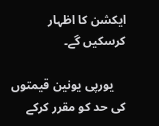ایکشن کا اظہار کرسکیں گے۔

    یورپی یونین قیمتوں کی حد کو مقرر کرکے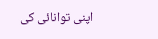اپنی توانائی کی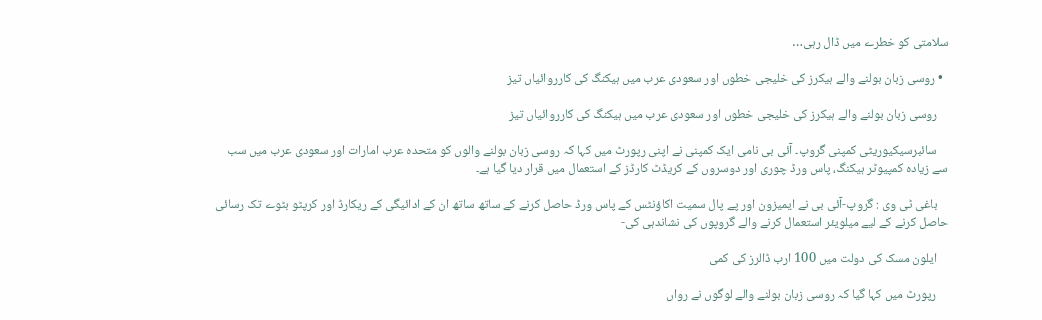سلامتی کو خطرے میں ڈال رہی…

  • روسی زبان بولنے والے ہیکرز کی خلیجی خطوں اور سعودی عرب میں ہیکنگ کی کارروائیاں تیز

    روسی زبان بولنے والے ہیکرز کی خلیجی خطوں اور سعودی عرب میں ہیکنگ کی کارروائیاں تیز

    سائبرسیکیوریٹی کمپنی گروپ۔ آئی بی نامی ایک کمپنی نے اپنی رپورٹ میں کہا کہ روسی زبان بولنے والوں کو متحدہ عرب امارات اور سعودی عرب میں سب سے زیادہ کمپیوٹر ہیکنگ، پاس ورڈ چوری اور دوسروں کے کریڈٹ کارڈز کے استعمال میں قرار دیا گیا ہے۔

    باغی ٹی وی : گروپ-آئی بی نے ایمیزون اور پے پال سمیت اکاؤنٹس کے پاس ورڈ حاصل کرنے کے ساتھ ساتھ ان کے ادائیگی کے ریکارڈ اور کرپٹو بٹوے تک رسائی حاصل کرنے کے لیے میلویئر استعمال کرنے والے گروپوں کی نشاندہی کی-

    ایلون مسک کی دولت میں 100 ارب ڈالرز کی کمی

    رپورٹ میں کہا گیا کہ روسی زبان بولنے والے لوگوں نے رواں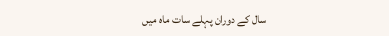سال کے دوران پہلے سات ماہ میں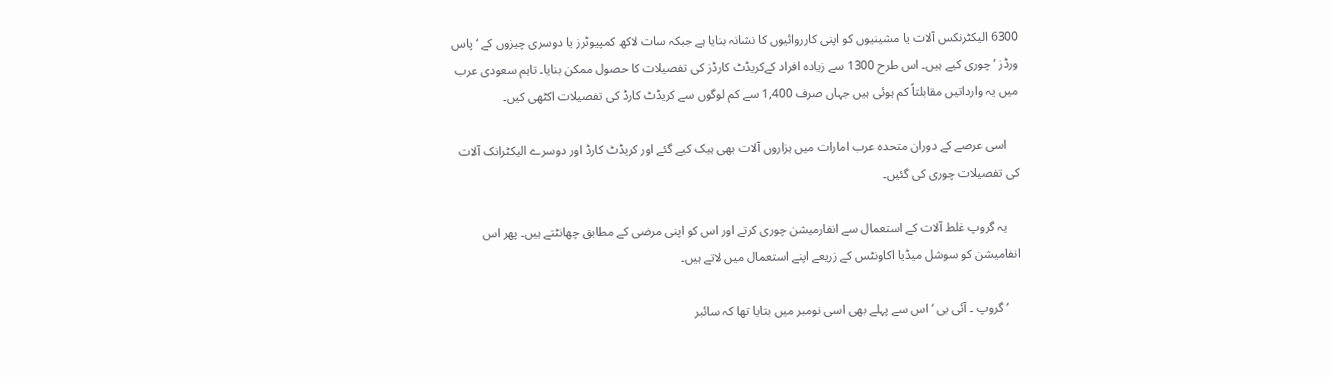6300 الیکٹرنکس آلات یا مشینیوں کو اپنی کارروائیوں کا نشانہ بنایا ہے جبکہ سات لاکھ کمپیوٹرز یا دوسری چیزوں کے ‘ پاس ورڈز ‘ چوری کیے ہیں۔ اس طرح 1300 سے زیادہ افراد کےکریڈٹ کارڈز کی تفصیلات کا حصول ممکن بنایا۔ تاہم سعودی عرب میں یہ وارداتیں مقابلتاً کم ہوئی ہیں جہاں صرف 1,400 سے کم لوگوں سے کریڈٹ کارڈ کی تفصیلات اکٹھی کیں۔

    اسی عرصے کے دوران متحدہ عرب امارات میں ہزاروں آلات بھی ہیک کیے گئے اور کریڈٹ کارڈ اور دوسرے الیکٹرانک آلات کی تفصیلات چوری کی گئیں۔

    یہ گروپ غلط آلات کے استعمال سے انفارمیشن چوری کرتے اور اس کو اپنی مرضی کے مطابق چھانٹتے ہیں۔ پھر اس انفامیشن کو سوشل میڈیا اکاونٹس کے زریعے اپنے استعمال میں لاتے ہیں۔

    ‘ گروپ ۔ آئی بی ‘ اس سے پہلے بھی اسی نومبر میں بتایا تھا کہ سائبر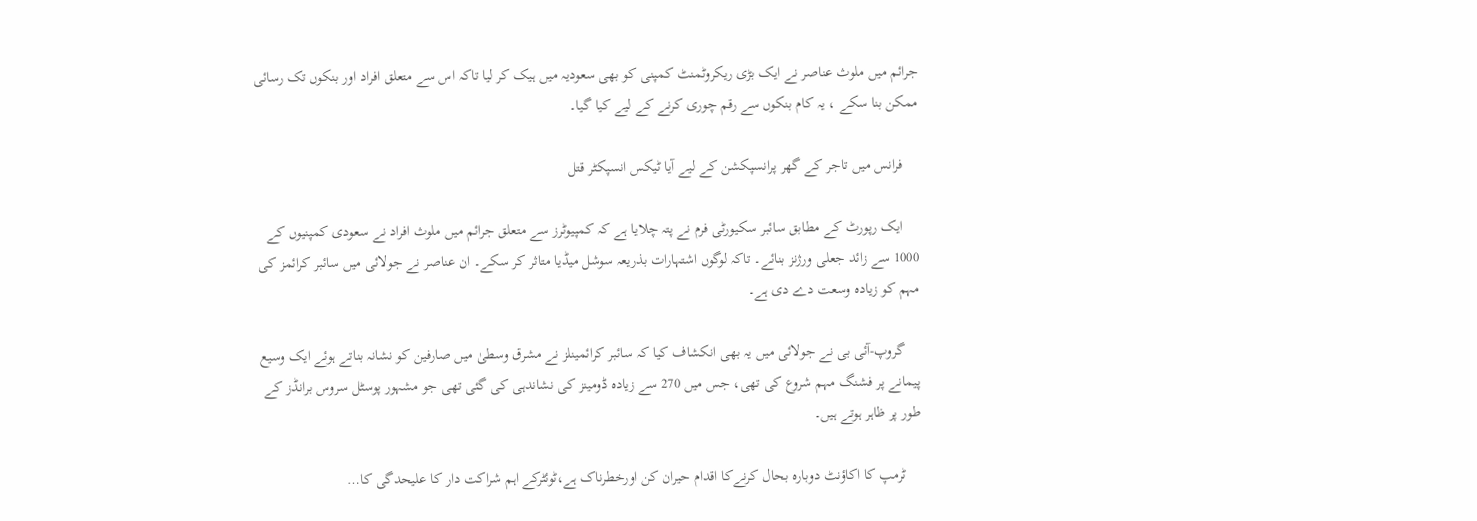جرائم میں ملوث عناصر نے ایک بڑی ریکروٹمنٹ کمپنی کو بھی سعودیہ میں ہیک کر لیا تاکہ اس سے متعلق افراد اور بنکوں تک رسائی ممکن بنا سکے ، یہ کام بنکوں سے رقم چوری کرنے کے لیے کیا گیا۔

    فرانس میں تاجر کے گھر پرانسپکشن کے لیے آیا ٹیکس انسپکٹر قتل

    ایک رپورٹ کے مطابق سائبر سکیورٹی فرم نے پتہ چلایا ہے کہ کمپیوٹرز سے متعلق جرائم میں ملوث افراد نے سعودی کمپنیوں کے 1000 سے زائد جعلی ورژنز بنائے۔ تاکہ لوگوں اشتہارات بذریعہ سوشل میڈیا متاثر کر سکے۔ ان عناصر نے جولائی میں سائبر کرائمز کی مہم کو زیادہ وسعت دے دی ہے۔

    گروپ-آئی بی نے جولائی میں یہ بھی انکشاف کیا کہ سائبر کرائمینلز نے مشرق وسطیٰ میں صارفین کو نشانہ بناتے ہوئے ایک وسیع پیمانے پر فشنگ مہم شروع کی تھی، جس میں 270 سے زیادہ ڈومینز کی نشاندہی کی گئی تھی جو مشہور پوسٹل سروس برانڈز کے طور پر ظاہر ہوتے ہیں۔

    ٹرمپ کا اکاؤنٹ دوبارہ بحال کرنےکا اقدام حیران کن اورخطرناک ہے،ٹوئٹرکے اہم شراکت دار کا علیحدگی کا…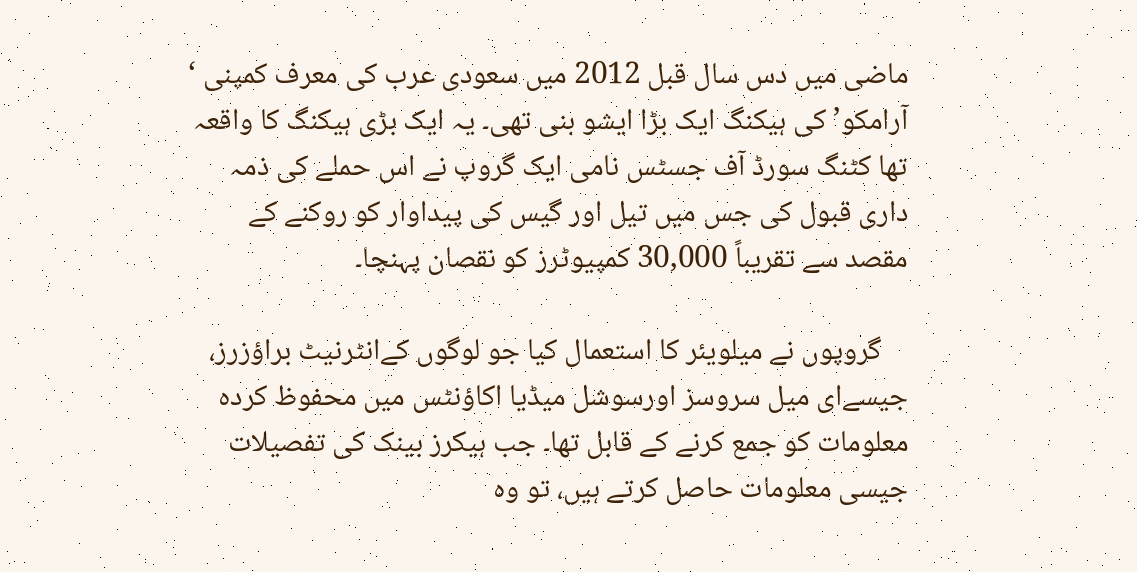ماضی میں دس سال قبل 2012 میں سعودی عرب کی معرف کمپنی ‘ آرامکو’ کی ہیکنگ ایک بڑا ایشو بنی تھی۔ یہ ایک بڑی ہیکنگ کا واقعہ تھا کٹنگ سورڈ آف جسٹس نامی ایک گروپ نے اس حملے کی ذمہ داری قبول کی جس میں تیل اور گیس کی پیداوار کو روکنے کے مقصد سے تقریباً 30,000 کمپیوٹرز کو نقصان پہنچا۔

    گروپوں نے میلویئر کا استعمال کیا جو لوگوں کےانٹرنیٹ براؤزرز، جیسےای میل سروسز اورسوشل میڈیا اکاؤنٹس میں محفوظ کردہ معلومات کو جمع کرنے کے قابل تھا۔ جب ہیکرز بینک کی تفصیلات جیسی معلومات حاصل کرتے ہیں، تو وہ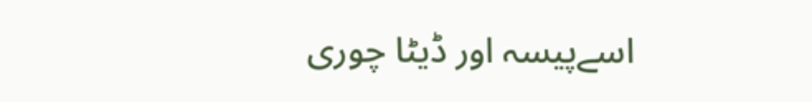اسےپیسہ اور ڈیٹا چوری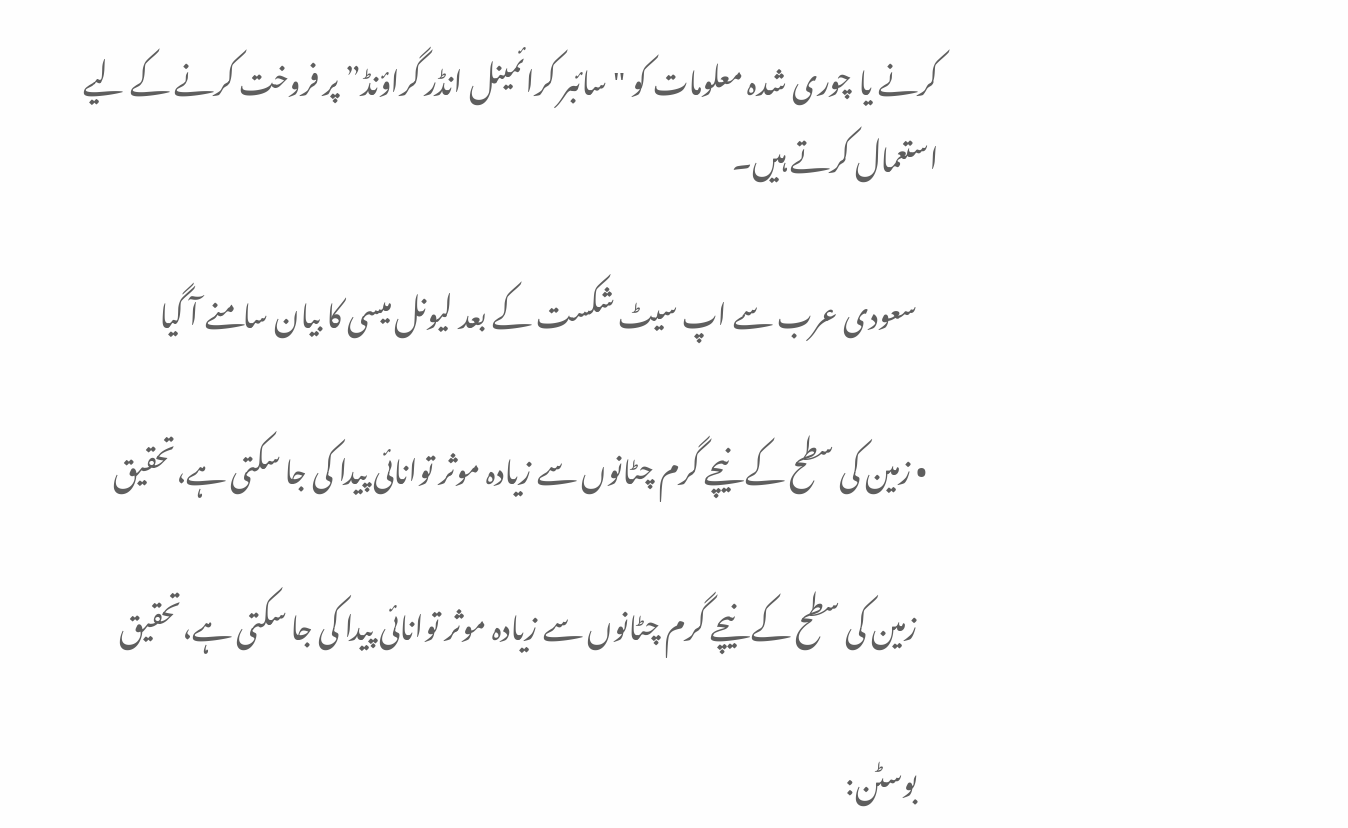کرنے یا چوری شدہ معلومات کو "سائبر کرائمینل انڈر گراؤنڈ” پر فروخت کرنے کے لیے استعمال کرتے ہیں۔

    سعودی عرب سے اپ سیٹ شکست کے بعد لیونل میسی کا بیان سامنے آ گیا

  • زمین کی سطح کے نیچے گرم چٹانوں سے زیادہ موثر توانائی پیدا کی جا سکتی ہے،تحقیق

    زمین کی سطح کے نیچے گرم چٹانوں سے زیادہ موثر توانائی پیدا کی جا سکتی ہے،تحقیق

    بوسٹن: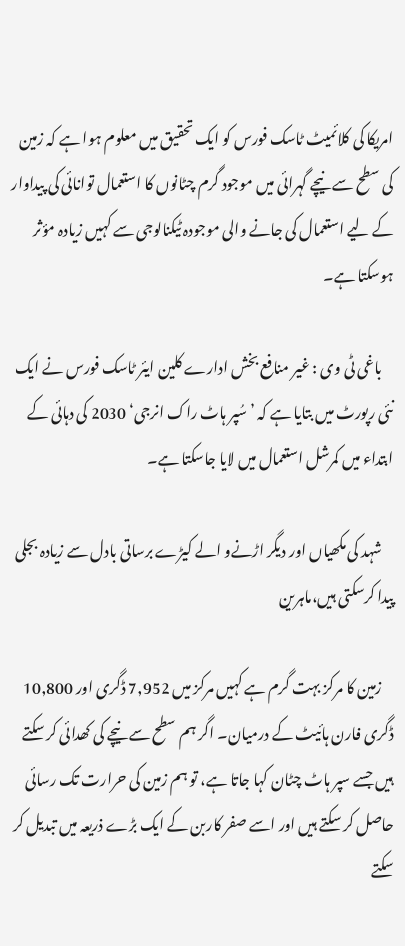امریکا کی کلائمیٹ ٹاسک فورس کو ایک تحقیق میں معلوم ہوا ہے کہ زمین کی سطح سے نیچے گہرائی میں موجود گرم چٹانوں کا استعمال توانائی کی پیداوار کے لیے استعمال کی جانے والی موجودہ ٹیکنالوجی سے کہیں زیادہ مؤثر ہوسکتا ہے۔

    باغی ٹی وی : غیر منافع بخش ادارے کلین ایئر ٹاسک فورس نے ایک نئی رپورٹ میں بتایا ہے کہ ’سُپر ہاٹ راک انرجی‘ 2030 کی دہائی کے ابتداء میں کمرشل استعمال میں لایا جاسکتا ہے۔

    شہد کی مکھیاں اور دیگر اڑنےو الے کیڑے برساتی بادل سے زیادہ بجلی پیدا کرسکتی ہیں،ماہرین

    زمین کا مرکز بہت گرم ہے کہیں مرکز میں 7,952 ڈگری اور 10,800 ڈگری فارن ہائیٹ کے درمیان۔ اگر ہم سطح سے نیچے کی کھدائی کر سکتے ہیں جسے سپر ہاٹ چٹان کہا جاتا ہے، تو ہم زمین کی حرارت تک رسائی حاصل کر سکتے ہیں اور اسے صفر کاربن کے ایک بڑے ذریعہ میں تبدیل کر سکتے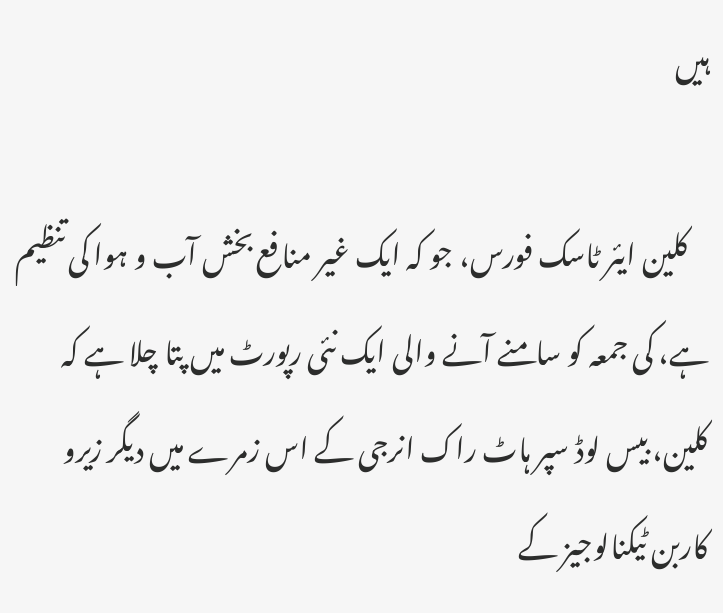ہیں

    کلین ایئر ٹاسک فورس، جو کہ ایک غیر منافع بخش آب و ہوا کی تنظیم ہے، کی جمعہ کو سامنے آنے والی ایک نئی رپورٹ میں پتا چلا ہے کہ کلین، بیس لوڈ سپر ہاٹ راک انرجی کے اس زمرے میں دیگر زیرو کاربن ٹیکنالوجیز کے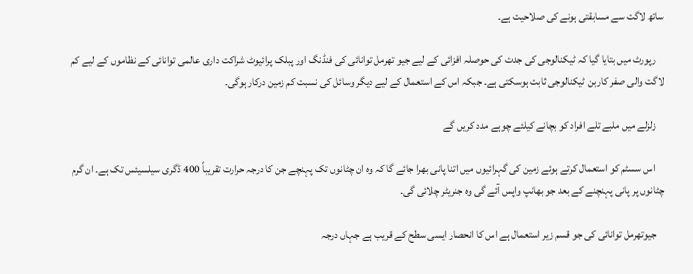ساتھ لاگت سے مسابقتی ہونے کی صلاحیت ہے۔

    رپورٹ میں بتایا گیا کہ ٹیکنالوجی کی جدت کی حوصلہ افزائی کے لیے جیو تھرمل توانائی کی فنڈنگ اور پبلک پرائیوٹ شراکت داری عالمی توانائی کے نظاموں کے لیے کم لاگت والی صفر کاربن ٹیکنالوجی ثابت ہوسکتی ہے۔ جبکہ اس کے استعمال کے لیے دیگر وسائل کی نسبت کم زمین درکار ہوگی۔

    زلزلے میں ملبے تلے افراد کو بچانے کیلئے چوہے مدد کریں گے

    اس سسٹم کو استعمال کرتے ہوئے زمین کی گہرائیوں میں اتنا پانی بھرا جائے گا کہ وہ ان چٹانوں تک پہنچے جن کا درجہ حرارت تقریباً 400 ڈگری سیلسیئس تک ہے۔ ان گرم چٹانوں پر پانی پہنچنے کے بعد جو بھانپ واپس آئے گی وہ جنریٹر چلائی گی۔

    جیوتھرمل توانائی کی جو قسم زیر استعمال ہے اس کا انحصار ایسی سطح کے قریب ہے جہاں درجہ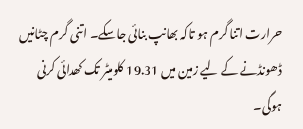حرارت اتنا گرم ہو تاکہ بھانپ بنائی جاسکے۔ اتنی گرم چٹانیں ڈھونڈنے کے لیے زمین میں 19.31 کلومیٹر تک کھدائی کرنی ہوگی۔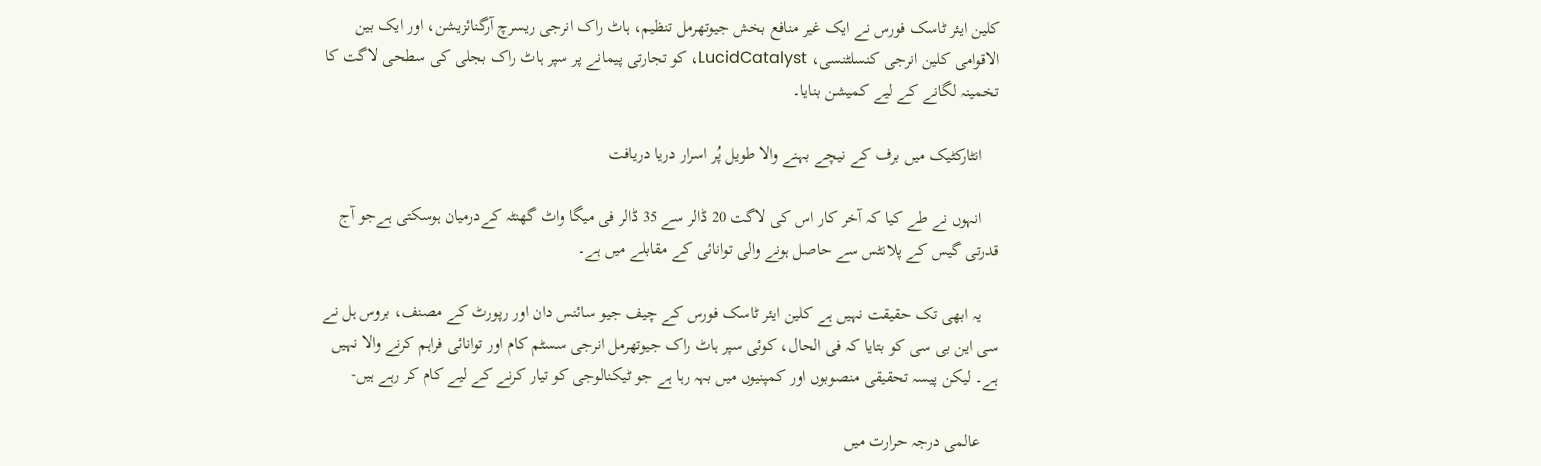کلین ایئر ٹاسک فورس نے ایک غیر منافع بخش جیوتھرمل تنظیم، ہاٹ راک انرجی ریسرچ آرگنائزیشن، اور ایک بین الاقوامی کلین انرجی کنسلٹنسی، LucidCatalyst، کو تجارتی پیمانے پر سپر ہاٹ راک بجلی کی سطحی لاگت کا تخمینہ لگانے کے لیے کمیشن بنایا۔

    انٹارکٹیک میں برف کے نیچے بہنے والا طویل پُر اسرار دریا دریافت

    انہوں نے طے کیا کہ آخر کار اس کی لاگت 20 ڈالر سے 35 ڈالر فی میگا واٹ گھنٹہ کےدرمیان ہوسکتی ہےجو آج قدرتی گیس کے پلانٹس سے حاصل ہونے والی توانائی کے مقابلے میں ہے۔

    یہ ابھی تک حقیقت نہیں ہے کلین ایئر ٹاسک فورس کے چیف جیو سائنس دان اور رپورٹ کے مصنف، بروس ہل نے سی این بی سی کو بتایا کہ فی الحال، کوئی سپر ہاٹ راک جیوتھرمل انرجی سسٹم کام اور توانائی فراہم کرنے والا نہیں ہے۔ لیکن پیسہ تحقیقی منصوبوں اور کمپنیوں میں بہہ رہا ہے جو ٹیکنالوجی کو تیار کرنے کے لیے کام کر رہے ہیں-

    عالمی درجہ حرارت میں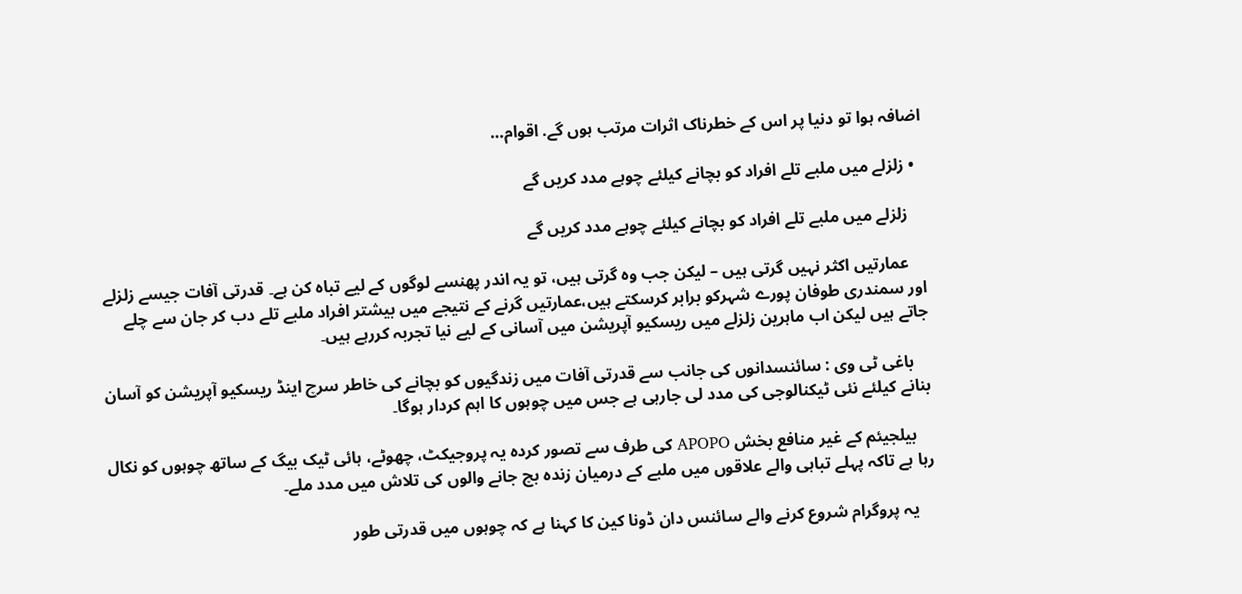اضافہ ہوا تو دنیا پر اس کے خطرناک اثرات مرتب ہوں گے. اقوام…

  • زلزلے میں ملبے تلے افراد کو بچانے کیلئے چوہے مدد کریں گے

    زلزلے میں ملبے تلے افراد کو بچانے کیلئے چوہے مدد کریں گے

    عمارتیں اکثر نہیں گرتی ہیں – لیکن جب وہ گرتی ہیں، تو یہ اندر پھنسے لوگوں کے لیے تباہ کن ہے۔ قدرتی آفات جیسے زلزلے اور سمندری طوفان پورے شہرکو برابر کرسکتے ہیں،عمارتیں گرنے کے نتیجے میں بیشتر افراد ملبے تلے دب کر جان سے چلے جاتے ہیں لیکن اب ماہرین زلزلے میں ریسکیو آپریشن میں آسانی کے لیے نیا تجربہ کررہے ہیں۔

    باغی ٹی وی : سائنسدانوں کی جانب سے قدرتی آفات میں زندگیوں کو بچانے کی خاطر سرچ اینڈ ریسکیو آپریشن کو آسان بنانے کیلئے نئی ٹیکنالوجی کی مدد لی جارہی ہے جس میں چوہوں کا اہم کردار ہوگا۔

    بیلجیئم کے غیر منافع بخش APOPO کی طرف سے تصور کردہ یہ پروجیکٹ، چھوٹے، ہائی ٹیک بیگ کے ساتھ چوہوں کو نکال رہا ہے تاکہ پہلے تباہی والے علاقوں میں ملبے کے درمیان زندہ بچ جانے والوں کی تلاش میں مدد ملے۔

    یہ پروگرام شروع کرنے والے سائنس دان ڈونا کین کا کہنا ہے کہ چوہوں میں قدرتی طور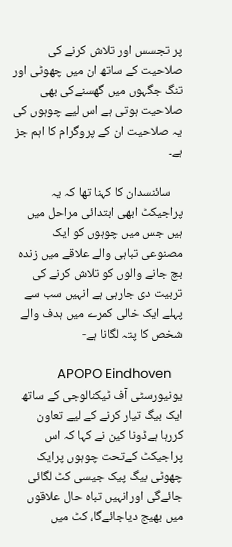پر تجسس اور تلاش کرنے کی صلاحیت کے ساتھ ان میں چھوٹی اور تنگ جگہوں میں گھسنےکی بھی صلاحیت ہوتی ہے اس لیے چوہوں کی یہ صلاحیت ان کے پروگرام کا اہم جز ہے۔

    سائنسدان کا کہنا تھا کہ یہ پراجیکٹ ابھی ابتدائی مراحل میں ہیں جس میں چوہوں کو ایک مصنوعی تباہی والے علاقے میں زندہ بچ جانے والوں کو تلاش کرنے کی تربیت دی جارہی ہے انہیں سب سے پہلے ایک خالی کمرے میں ہدف والے شخص کا پتہ لگانا ہے-

    APOPO Eindhoven یونیورسٹی آف ٹیکنالوجی کے ساتھ ایک بیگ تیار کرنے کے لیے تعاون کررہا ہےڈونا کین نے کہا کہ اس پراجیکٹ کےتحت چوہوں پرایک چھوٹی بیگ پیک جیسی کٹ لگائی جائےگی اورانہیں تباہ حال علاقوں میں بھیج دیاجائےگا، کٹ میں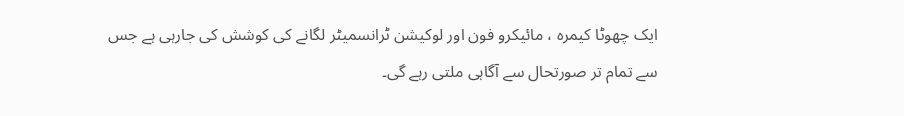ایک چھوٹا کیمرہ ، مائیکرو فون اور لوکیشن ٹرانسمیٹر لگانے کی کوشش کی جارہی ہے جس سے تمام تر صورتحال سے آگاہی ملتی رہے گی۔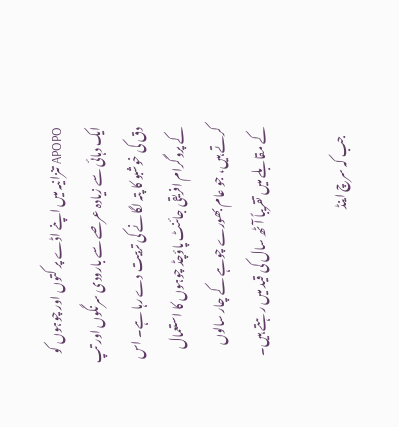APOPO تنزانیہ میں اپنے اڈے پر کتوں اور چوہوں کو ایک دہائی سے زیادہ عرصے سے بارودی سرنگوں اور تپ دق کی خوشبو کا پتہ لگانے کی تربیت دے رہا ہے۔ اس کے پروگرام افریقی جائنٹ پاؤچڈ چوہوں کا استعمال کرتے ہیں، جو عام بھورے چوہے کے چار سالوں کے مقابلے میں تقریباً آٹھ سال کی قید میں رہتے ہیں۔

    جب کہ سرچ اینڈ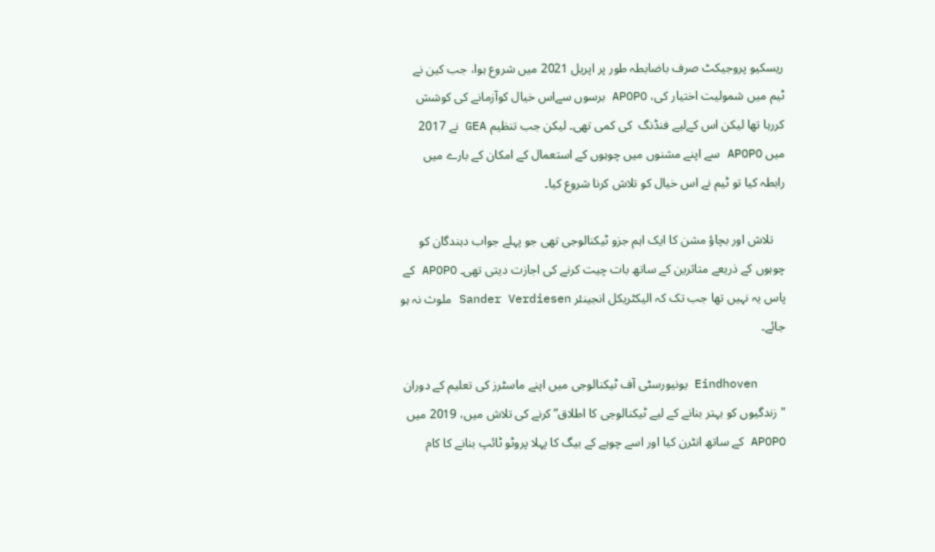ریسکیو پروجیکٹ صرف باضابطہ طور پر اپریل 2021 میں شروع ہوا، جب کین نے ٹیم میں شمولیت اختیار کی، APOPO برسوں سےاس خیال کوآزمانے کی کوشش کررہا تھا لیکن اس کےلیے فنڈنگ  کی کمی تھی۔ لیکن جب تنظیم GEA نے 2017 میں APOPO سے اپنے مشنوں میں چوہوں کے استعمال کے امکان کے بارے میں رابطہ کیا تو ٹیم نے اس خیال کو تلاش کرنا شروع کیا۔

    تلاش اور بچاؤ مشن کا ایک اہم جزو ٹیکنالوجی تھی جو پہلے جواب دہندگان کو چوہوں کے ذریعے متاثرین کے ساتھ بات چیت کرنے کی اجازت دیتی تھی۔ APOPO کے پاس یہ نہیں تھا جب تک کہ الیکٹریکل انجینئر Sander Verdiesen ملوث نہ ہو جائے۔

    Eindhoven یونیورسٹی آف ٹیکنالوجی میں اپنے ماسٹرز کی تعلیم کے دوران "زندگیوں کو بہتر بنانے کے لیے ٹیکنالوجی کا اطلاق” کرنے کی تلاش میں، 2019 میں APOPO کے ساتھ انٹرن کیا اور اسے چوہے کے بیگ کا پہلا پروٹو ٹائپ بنانے کا کام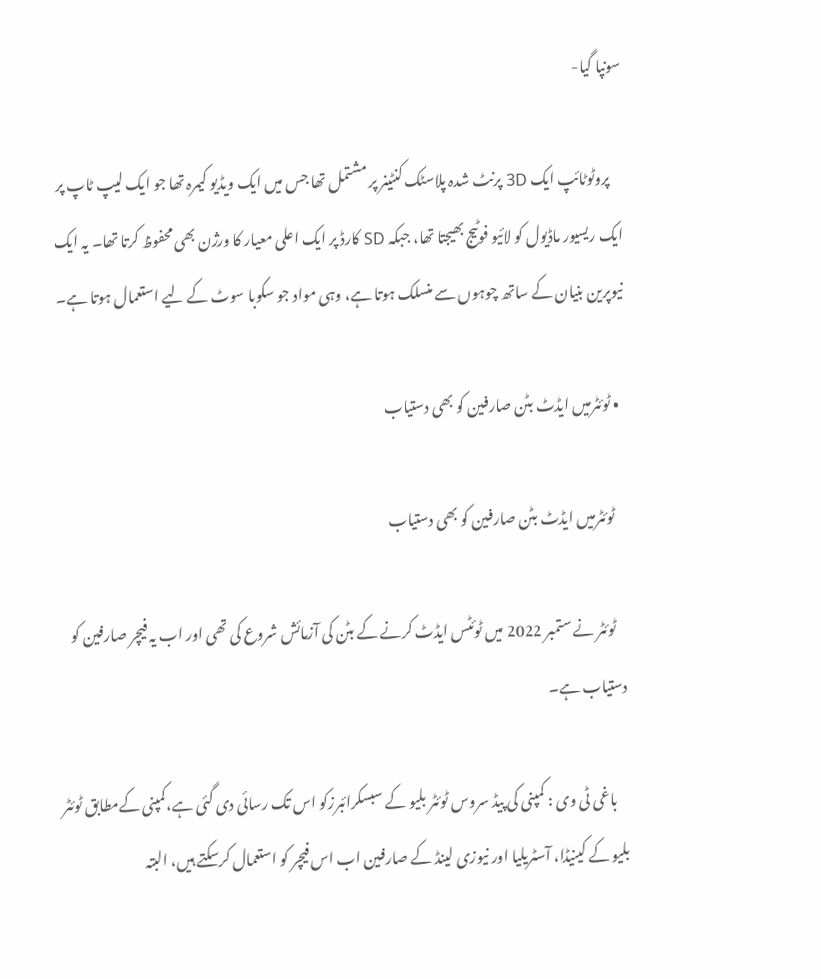سونپا گیا-

    پروٹوٹائپ ایک 3D پرنٹ شدہ پلاسٹک کنٹینر پر مشتمل تھا جس میں ایک ویڈیو کیمرہ تھا جو ایک لیپ ٹاپ پر ایک ریسیور ماڈیول کو لائیو فوٹیج بھیجتا تھا، جبکہ SD کارڈ پر ایک اعلی معیار کا ورژن بھی محفوظ کرتا تھا۔ یہ ایک نیوپرین بنیان کے ساتھ چوہوں سے منسلک ہوتا ہے، وہی مواد جو سکوبا سوٹ کے لیے استعمال ہوتا ہے۔

  • ٹوئٹرمیں ایڈٹ بٹن صارفین کو بھی دستیاب

    ٹوئٹرمیں ایڈٹ بٹن صارفین کو بھی دستیاب

    ٹوئٹر نے ستمبر 2022 میں ٹوئٹس ایڈٹ کرنے کے بٹن کی آزمائش شروع کی تھی اور اب یہ فیچر صارفین کو دستیاب ہے۔

    باغی ٹی وی : کمپنی کی پیڈ سروس ٹوئٹر بلیو کے سبسکرائبرزکو اس تک رسائی دی گئی ہے،کمپنی کےمطابق ٹوئٹر بلیو کے کینیڈا، آسٹریلیا اور نیوزی لینڈ کے صارفین اب اس فیچر کو استعمال کرسکتے ہیں، البتہ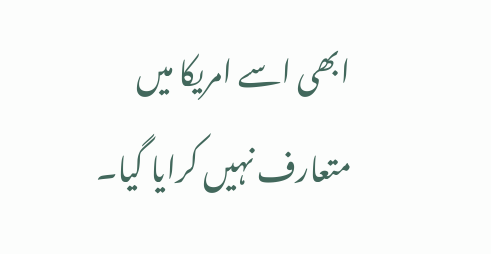ابھی اسے امریکا میں متعارف نہیں کرایا گیا۔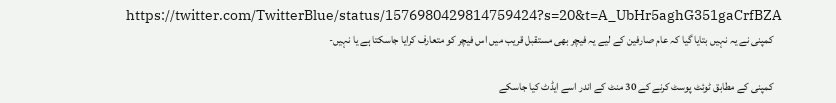https://twitter.com/TwitterBlue/status/1576980429814759424?s=20&t=A_UbHr5aghG351gaCrfBZA
    کمپنی نے یہ نہیں بتایا گیا کہ عام صارفین کے لیے یہ فیچر بھی مستقبل قریب میں اس فیچر کو متعارف کرایا جاسکتا ہے یا نہیں-

    کمپنی کے مطابق ٹوئٹ پوسٹ کرنے کے 30 منٹ کے اندر اسے ایڈٹ کیا جاسکے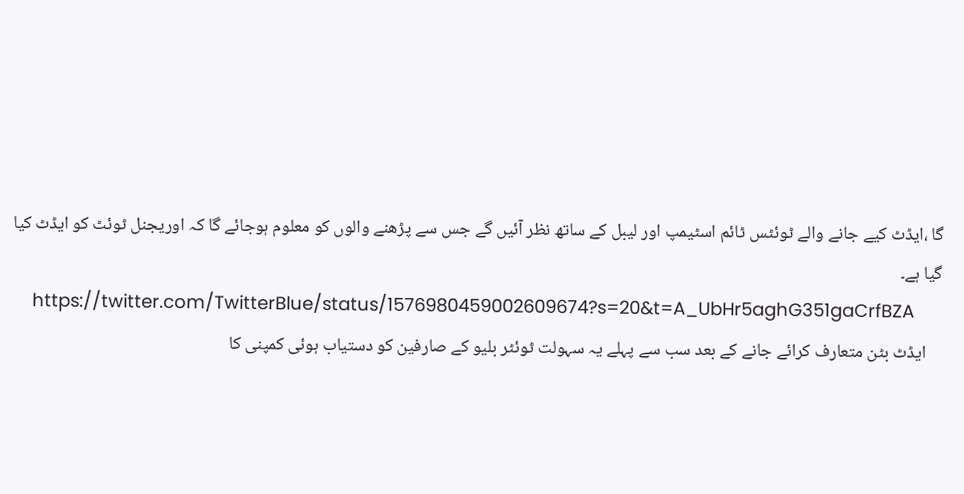گا ،ایڈٹ کیے جانے والے ٹوئٹس ٹائم اسٹیمپ اور لیبل کے ساتھ نظر آئیں گے جس سے پڑھنے والوں کو معلوم ہوجائے گا کہ اوریجنل ٹوئٹ کو ایڈٹ کیا گیا ہے۔
    https://twitter.com/TwitterBlue/status/1576980459002609674?s=20&t=A_UbHr5aghG351gaCrfBZA
    ایڈٹ بٹن متعارف کرائے جانے کے بعد سب سے پہلے یہ سہولت ٹوئٹر بلیو کے صارفین کو دستیاب ہوئی کمپنی کا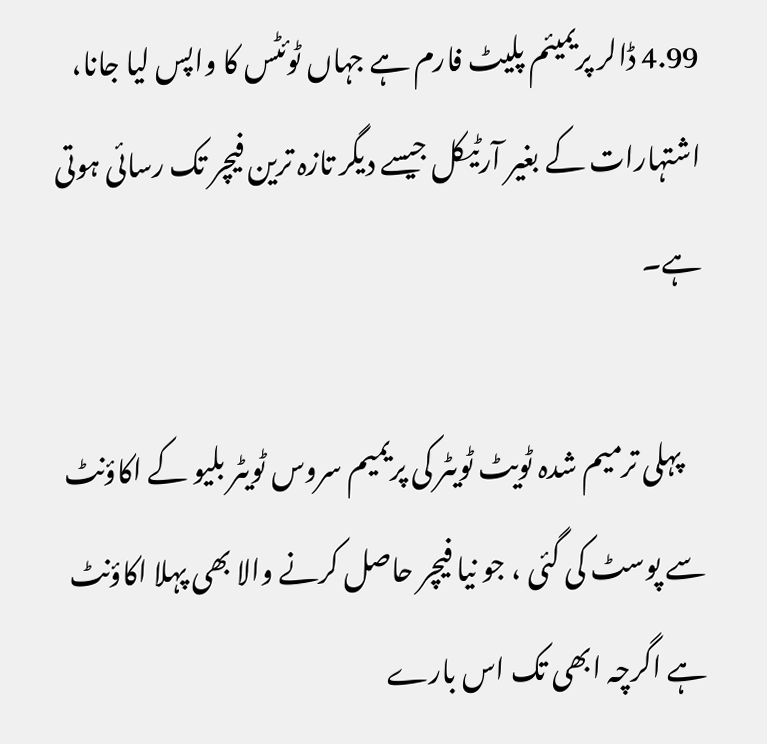4.99 ڈالر پریمیئم پلیٹ فارم ہے جہاں ٹوئٹس کا واپس لیا جانا، اشتہارات کے بغیر آرٹیکل جیسے دیگر تازہ ترین فیچر تک رسائی ہوتی ہے۔

    پہلی ترمیم شدہ ٹویٹ ٹویٹر کی پریمیم سروس ٹویٹر بلیو کے اکاؤنٹ سے پوسٹ کی گئی ، جو نیا فیچر حاصل کرنے والا بھی پہلا اکاؤنٹ ہے اگرچہ ابھی تک اس بارے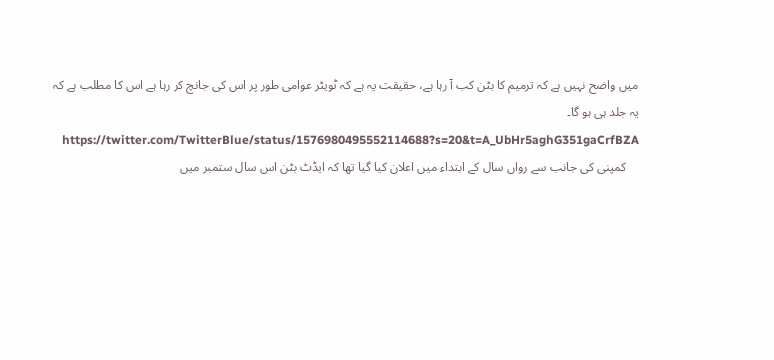میں واضح نہیں ہے کہ ترمیم کا بٹن کب آ رہا ہے، حقیقت یہ ہے کہ ٹویٹر عوامی طور پر اس کی جانچ کر رہا ہے اس کا مطلب ہے کہ یہ جلد ہی ہو گا۔
    https://twitter.com/TwitterBlue/status/1576980495552114688?s=20&t=A_UbHr5aghG351gaCrfBZA
    کمپنی کی جانب سے رواں سال کے ابتداء میں اعلان کیا گیا تھا کہ ایڈٹ بٹن اس سال ستمبر میں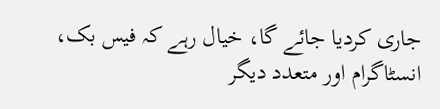جاری کردیا جائے گا، خیال رہے کہ فیس بک، انسٹاگرام اور متعدد دیگر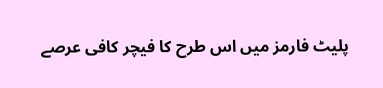پلیٹ فارمز میں اس طرح کا فیچر کافی عرصے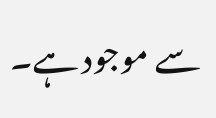سے موجود ہے۔